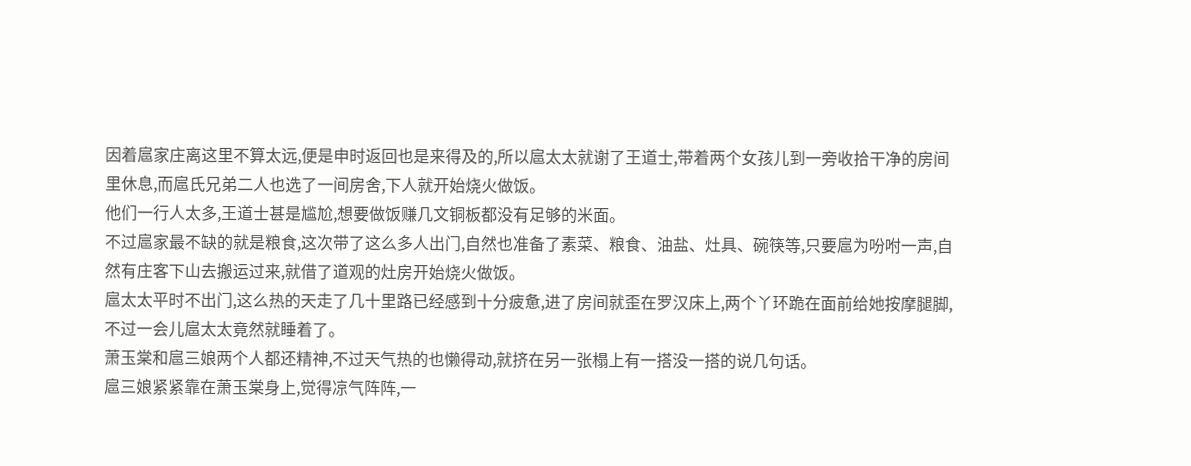因着扈家庄离这里不算太远,便是申时返回也是来得及的,所以扈太太就谢了王道士,带着两个女孩儿到一旁收拾干净的房间里休息,而扈氏兄弟二人也选了一间房舍,下人就开始烧火做饭。
他们一行人太多,王道士甚是尴尬,想要做饭赚几文铜板都没有足够的米面。
不过扈家最不缺的就是粮食,这次带了这么多人出门,自然也准备了素菜、粮食、油盐、灶具、碗筷等,只要扈为吩咐一声,自然有庄客下山去搬运过来,就借了道观的灶房开始烧火做饭。
扈太太平时不出门,这么热的天走了几十里路已经感到十分疲惫,进了房间就歪在罗汉床上,两个丫环跪在面前给她按摩腿脚,不过一会儿扈太太竟然就睡着了。
萧玉棠和扈三娘两个人都还精神,不过天气热的也懒得动,就挤在另一张榻上有一搭没一搭的说几句话。
扈三娘紧紧靠在萧玉棠身上,觉得凉气阵阵,一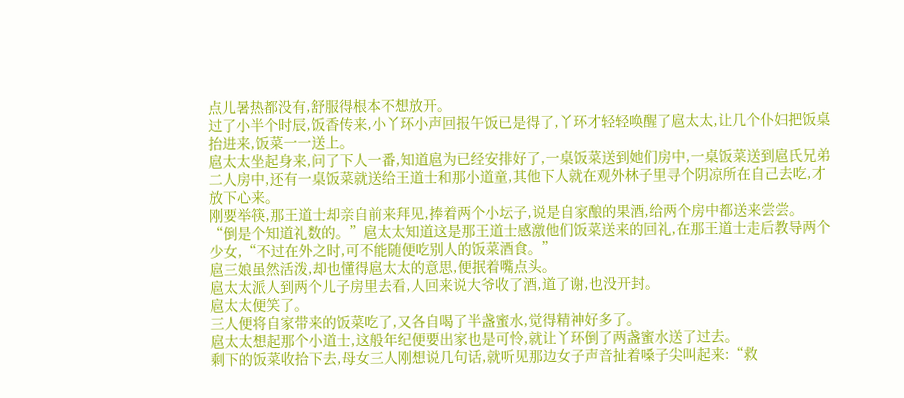点儿暑热都没有,舒服得根本不想放开。
过了小半个时辰,饭香传来,小丫环小声回报午饭已是得了,丫环才轻轻唤醒了扈太太,让几个仆妇把饭桌抬进来,饭菜一一送上。
扈太太坐起身来,问了下人一番,知道扈为已经安排好了,一桌饭菜送到她们房中,一桌饭菜送到扈氏兄弟二人房中,还有一桌饭菜就送给王道士和那小道童,其他下人就在观外林子里寻个阴凉所在自己去吃,才放下心来。
刚要举筷,那王道士却亲自前来拜见,捧着两个小坛子,说是自家酿的果酒,给两个房中都送来尝尝。
“倒是个知道礼数的。”扈太太知道这是那王道士感激他们饭菜送来的回礼,在那王道士走后教导两个少女,“不过在外之时,可不能随便吃别人的饭菜酒食。”
扈三娘虽然活泼,却也懂得扈太太的意思,便抿着嘴点头。
扈太太派人到两个儿子房里去看,人回来说大爷收了酒,道了谢,也没开封。
扈太太便笑了。
三人便将自家带来的饭菜吃了,又各自喝了半盏蜜水,觉得精神好多了。
扈太太想起那个小道士,这般年纪便要出家也是可怜,就让丫环倒了两盏蜜水送了过去。
剩下的饭菜收拾下去,母女三人刚想说几句话,就听见那边女子声音扯着嗓子尖叫起来:“救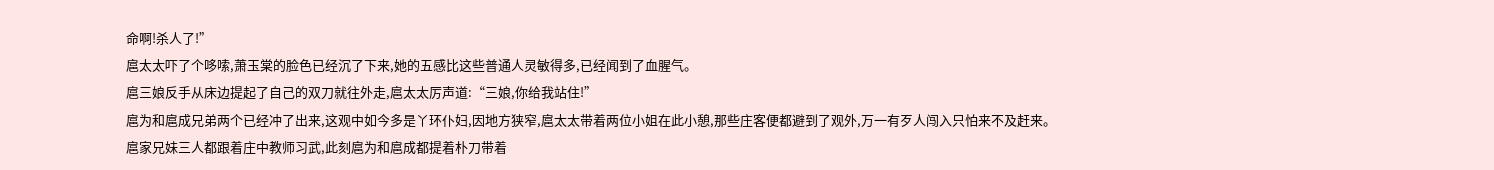命啊!杀人了!”
扈太太吓了个哆嗦,萧玉棠的脸色已经沉了下来,她的五感比这些普通人灵敏得多,已经闻到了血腥气。
扈三娘反手从床边提起了自己的双刀就往外走,扈太太厉声道:“三娘,你给我站住!”
扈为和扈成兄弟两个已经冲了出来,这观中如今多是丫环仆妇,因地方狭窄,扈太太带着两位小姐在此小憩,那些庄客便都避到了观外,万一有歹人闯入只怕来不及赶来。
扈家兄妹三人都跟着庄中教师习武,此刻扈为和扈成都提着朴刀带着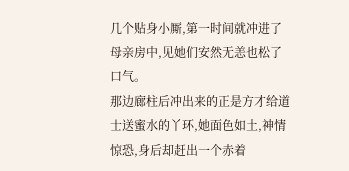几个贴身小厮,第一时间就冲进了母亲房中,见她们安然无恙也松了口气。
那边廊柱后冲出来的正是方才给道士送蜜水的丫环,她面色如土,神情惊恐,身后却赶出一个赤着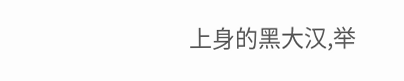上身的黑大汉,举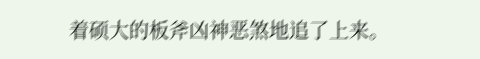着硕大的板斧凶神恶煞地追了上来。